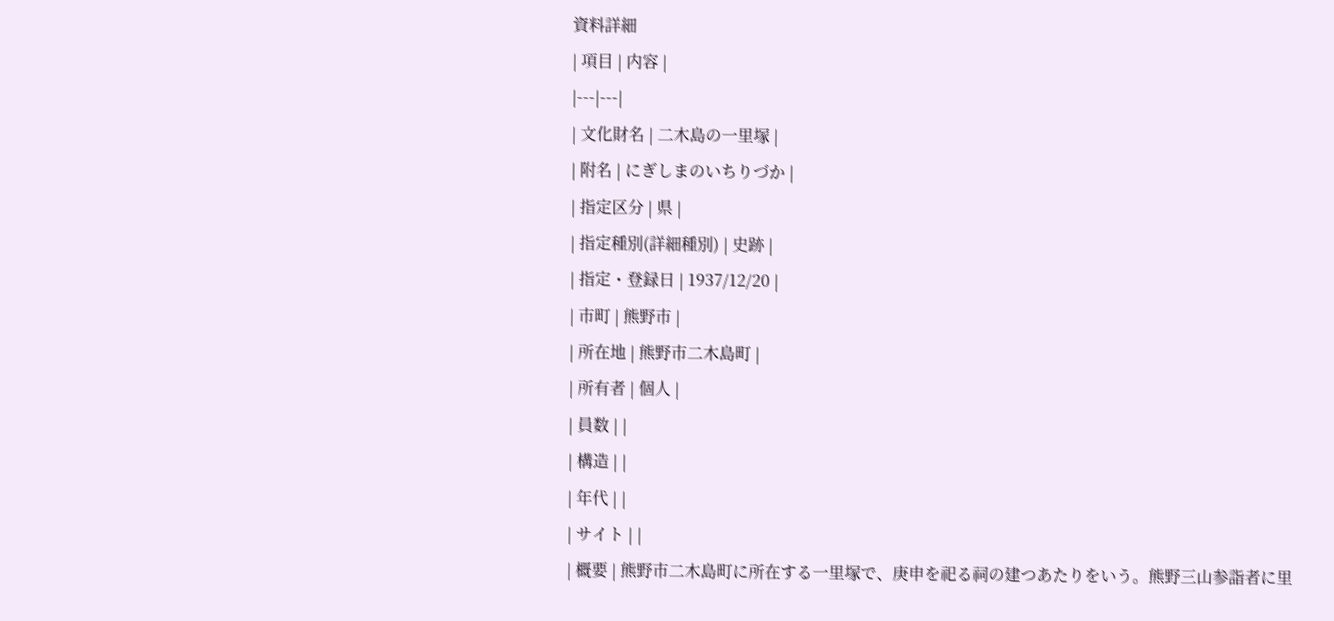資料詳細
| 項目 | 内容 |
|---|---|
| 文化財名 | 二木島の一里塚 |
| 附名 | にぎしまのいちりづか |
| 指定区分 | 県 |
| 指定種別(詳細種別) | 史跡 |
| 指定・登録日 | 1937/12/20 |
| 市町 | 熊野市 |
| 所在地 | 熊野市二木島町 |
| 所有者 | 個人 |
| 員数 | |
| 構造 | |
| 年代 | |
| サイト | |
| 概要 | 熊野市二木島町に所在する一里塚で、庚申を祀る祠の建つあたりをいう。熊野三山参詣者に里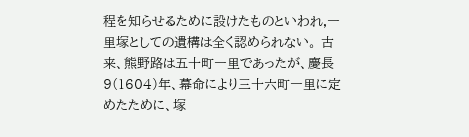程を知らせるために設けたものといわれ,一里塚としての遺構は全く認められない。 古来、熊野路は五十町一里であったが、慶長9(1604)年、幕命により三十六町一里に定めたために、塚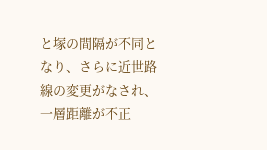と塚の間隔が不同となり、さらに近世路線の変更がなされ、一層距離が不正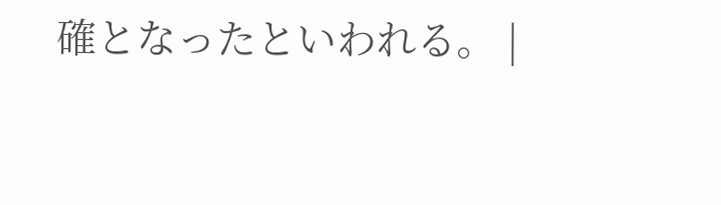確となったといわれる。 |